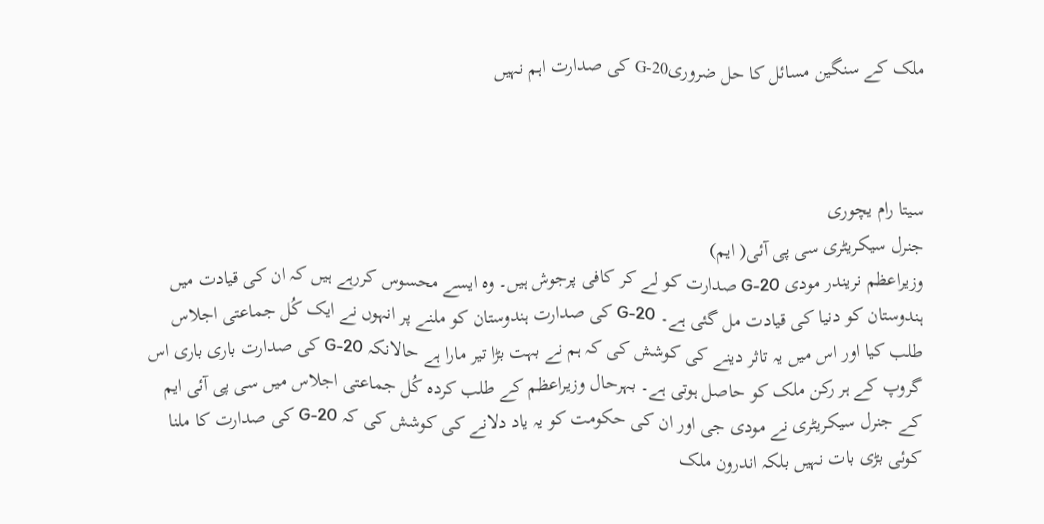ملک کے سنگین مسائل کا حل ضروریG-20 کی صدارت اہم نہیں



سیتا رام یچوری
جنرل سیکریٹری سی پی آئی( ایم)
وزیراعظم نریندر مودی G-20 صدارت کو لے کر کافی پرجوش ہیں۔ وہ ایسے محسوس کررہے ہیں کہ ان کی قیادت میں ہندوستان کو دنیا کی قیادت مل گئی ہے۔ G-20 کی صدارت ہندوستان کو ملنے پر انہوں نے ایک کُل جماعتی اجلاس طلب کیا اور اس میں یہ تاثر دینے کی کوشش کی کہ ہم نے بہت بڑا تیر مارا ہے حالانکہ G-20 کی صدارت باری باری اس گروپ کے ہر رکن ملک کو حاصل ہوتی ہے۔ بہرحال وزیراعظم کے طلب کردہ کُل جماعتی اجلاس میں سی پی آئی ایم کے جنرل سیکریٹری نے مودی جی اور ان کی حکومت کو یہ یاد دلانے کی کوشش کی کہ G-20 کی صدارت کا ملنا کوئی بڑی بات نہیں بلکہ اندرون ملک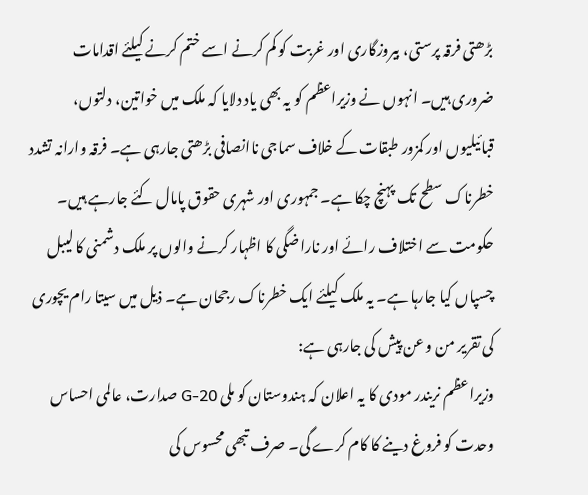بڑھتی فرقہ پرستی، بیروزگاری اور غربت کو کم کرنے اسے ختم کرنے کیلئے اقدامات ضروری ہیں۔ انہوں نے وزیراعظم کو یہ بھی یاد دلایا کہ ملک میں خواتین، دلتوں، قبائیلیوں اور کمزور طبقات کے خلاف سماجی ناانصافی بڑھتی جارہی ہے۔ فرقہ وارانہ تشدد خطرناک سطح تک پہنچ چکا ہے۔ جمہوری اور شہری حقوق پامال کئے جارہے ہیں۔ حکومت سے اختلاف رائے اور ناراضگی کا اظہار کرنے والوں پر ملک دشمنی کا لیبل چسپاں کیا جارہا ہے۔ یہ ملک کیلئے ایک خطرناک رجحان ہے۔ ذیل میں سیتا رام یچوری کی تقریر من و عن پیش کی جارہی ہے:
وزیراعظم نریندر مودی کا یہ اعلان کہ ہندوستان کو ملی G-20 صدارت، عالمی احساس وحدت کو فروغ دینے کا کام کرے گی۔ صرف تبھی محسوس کی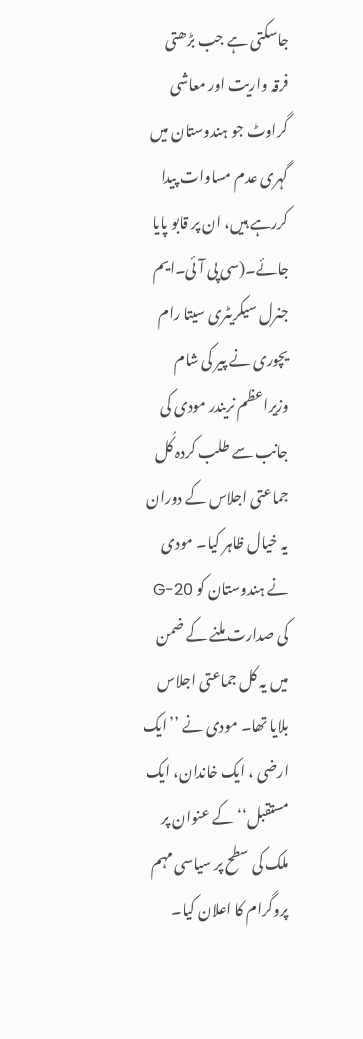جاسکتی ہے جب بڑھتی فرقہ واریت اور معاشی گراوٹ جو ہندوستان میں گہری عدم مساوات پیدا کررہے ہیں، ان پر قابو پایا جائے۔(سی پی آئی۔ایم جنرل سیکریٹری سیتا رام یچوری نے پیر کی شام وزیراعظم نریندر مودی کی جانب سے طلب کردہ کُل جماعتی اجلاس کے دوران یہ خیال ظاہر کیا۔ مودی نے ہندوستان کو G-20 کی صدارت ملنے کے ضمن میں یہ کل جماعتی اجلاس بلایا تھا۔ مودی نے ’’ایک ارضی ، ایک خاندان، ایک مستقبل‘‘ کے عنوان پر ملک کی سطح پر سیاسی مہم پروگرام کا اعلان کیا۔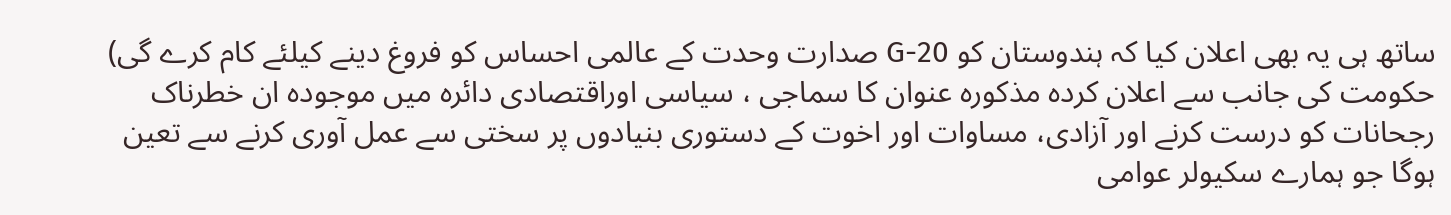ساتھ ہی یہ بھی اعلان کیا کہ ہندوستان کو G-20 صدارت وحدت کے عالمی احساس کو فروغ دینے کیلئے کام کرے گی)
حکومت کی جانب سے اعلان کردہ مذکورہ عنوان کا سماجی ، سیاسی اوراقتصادی دائرہ میں موجودہ ان خطرناک رجحانات کو درست کرنے اور آزادی، مساوات اور اخوت کے دستوری بنیادوں پر سختی سے عمل آوری کرنے سے تعین ہوگا جو ہمارے سکیولر عوامی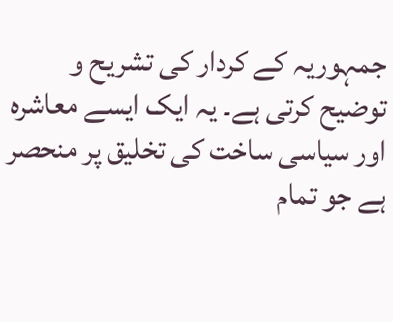جمہوریہ کے کردار کی تشریح و توضیح کرتی ہے۔ یہ ایک ایسے معاشرہ اور سیاسی ساخت کی تخلیق پر منحصر ہے جو تمام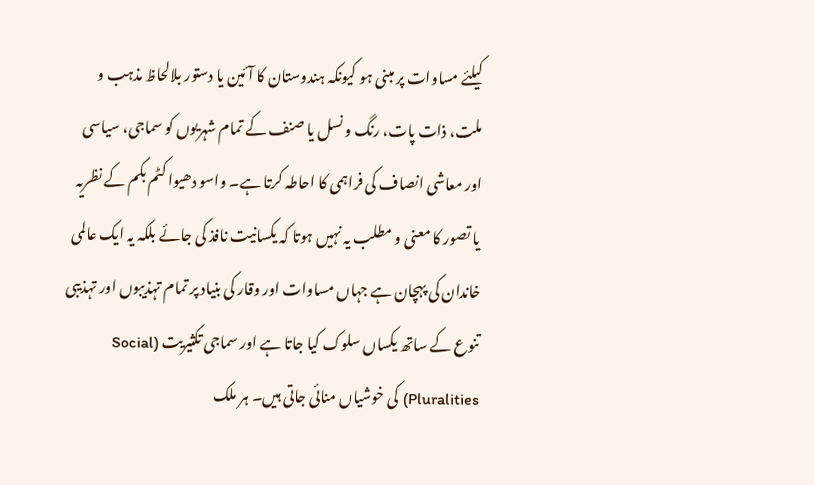کیلئے مساوات پر مبنی ہو کیونکہ ہندوستان کا آئین یا دستور بلالحاظ مذہب و ملت، ذات پات، رنگ و نسل یا صنف کے تمام شہریوں کو سماجی، سیاسی اور معاشی انصاف کی فراہمی کا احاطہ کرتا ہے۔ واسو دھیوا کٹم بکم کے نظریہ یا تصور کا معنی و مطلب یہ نہیں ہوتا کہ یکسانیت نافذ کی جائے بلکہ یہ ایک عالمی خاندان کی پہچان ہے جہاں مساوات اور وقار کی بنیاد پر تمام تہذیبوں اور تہذیبی تنوع کے ساتھ یکساں سلوک کیا جاتا ہے اور سماجی تکثیریت (Social Pluralities) کی خوشیاں منائی جاتی ہیں۔ ہر ملک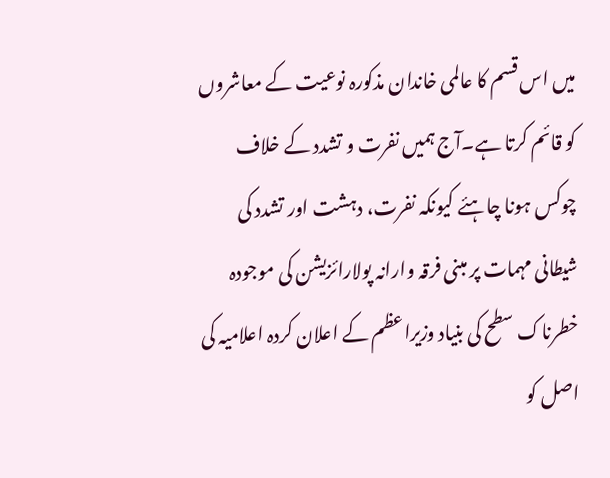میں اس قسم کا عالمی خاندان مذکورہ نوعیت کے معاشروں کو قائم کرتا ہے۔آج ہمیں نفرت و تشدد کے خلاف چوکس ہونا چاہئے کیونکہ نفرت، دہشت اور تشدد کی شیطانی مہمات پر مبنی فرقہ وارانہ پولارائزیشن کی موجودہ خطرناک سطح کی بنیاد وزیراعظم کے اعلان کردہ اعلامیہ کی اصل کو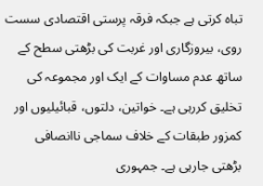تباہ کرتی ہے جبکہ فرقہ پرستی اقتصادی سست روی، بیروزگاری اور غربت کی بڑھتی سطح کے ساتھ عدم مساوات کے ایک اور مجموعہ کی تخلیق کررہی ہے۔ خواتین، دلتوں، قبائیلیوں اور کمزور طبقات کے خلاف سماجی ناانصافی بڑھتی جارہی ہے۔ جمہوری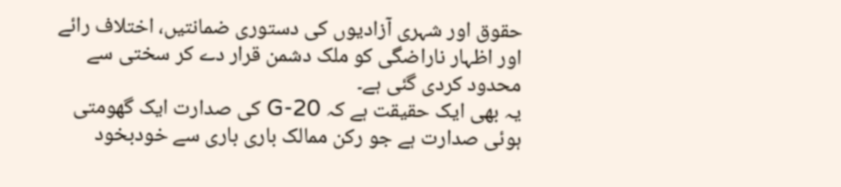حقوق اور شہری آزادیوں کی دستوری ضمانتیں، اختلاف رائے اور اظہار ناراضگی کو ملک دشمن قرار دے کر سختی سے محدود کردی گئی ہے۔
یہ بھی ایک حقیقت ہے کہ G-20 کی صدارت ایک گھومتی ہوئی صدارت ہے جو رکن ممالک باری باری سے خودبخود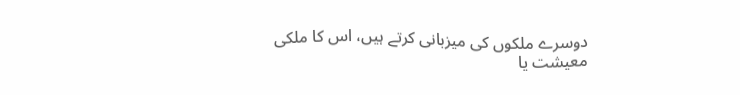دوسرے ملکوں کی میزبانی کرتے ہیں، اس کا ملکی معیشت یا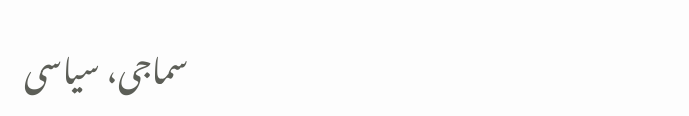سماجی، سیاسی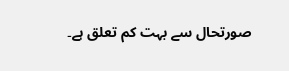صورتحال سے بہت کم تعلق ہے۔